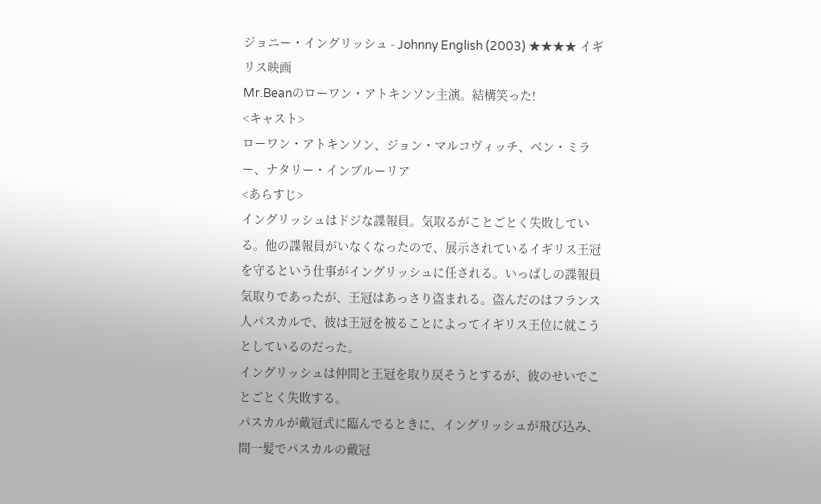ジョニー・イングリッシュ - Johnny English (2003) ★★★★ イギリス映画
Mr.Beanのローワン・アトキンソン主演。結構笑った!
<キャスト>
ローワン・アトキンソン、ジョン・マルコヴィッチ、ベン・ミラー、ナタリー・インブルーリア
<あらすじ>
イングリッシュはドジな諜報員。気取るがことごとく失敗している。他の諜報員がいなくなったので、展示されているイギリス王冠を守るという仕事がイングリッシュに任される。いっぱしの諜報員気取りであったが、王冠はあっさり盗まれる。盗んだのはフランス人パスカルで、彼は王冠を被ることによってイギリス王位に就こうとしているのだった。
イングリッシュは仲間と王冠を取り戻そうとするが、彼のせいでことごとく失敗する。
パスカルが戴冠式に臨んでるときに、イングリッシュが飛び込み、間一髪でパスカルの戴冠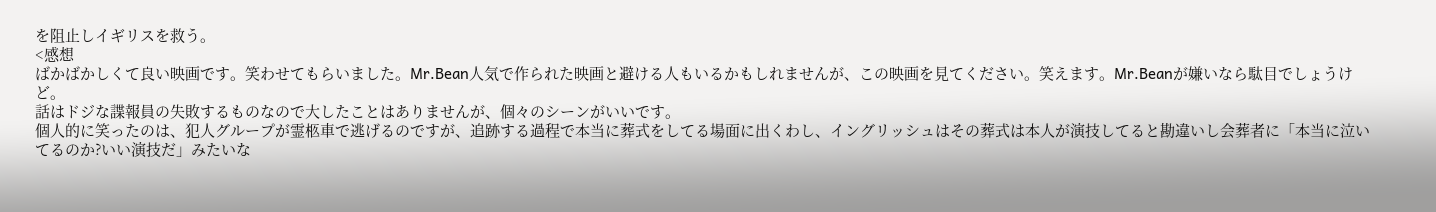を阻止しイギリスを救う。
<感想
ばかばかしくて良い映画です。笑わせてもらいました。Mr.Bean人気で作られた映画と避ける人もいるかもしれませんが、この映画を見てください。笑えます。Mr.Beanが嫌いなら駄目でしょうけど。
話はドジな諜報員の失敗するものなので大したことはありませんが、個々のシーンがいいです。
個人的に笑ったのは、犯人グループが霊柩車で逃げるのですが、追跡する過程で本当に葬式をしてる場面に出くわし、イングリッシュはその葬式は本人が演技してると勘違いし会葬者に「本当に泣いてるのか?いい演技だ」みたいな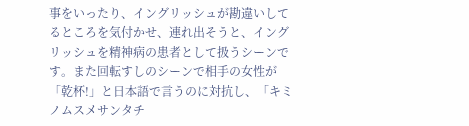事をいったり、イングリッシュが勘違いしてるところを気付かせ、連れ出そうと、イングリッシュを精神病の患者として扱うシーンです。また回転すしのシーンで相手の女性が「乾杯!」と日本語で言うのに対抗し、「キミノムスメサンタチ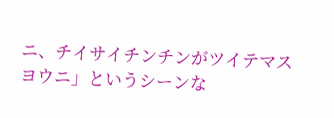ニ、チイサイチンチンがツイテマスヨウニ」というシーンな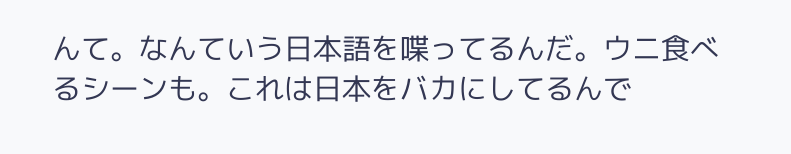んて。なんていう日本語を喋ってるんだ。ウニ食べるシーンも。これは日本をバカにしてるんで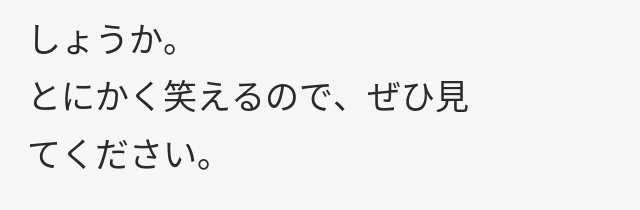しょうか。
とにかく笑えるので、ぜひ見てください。